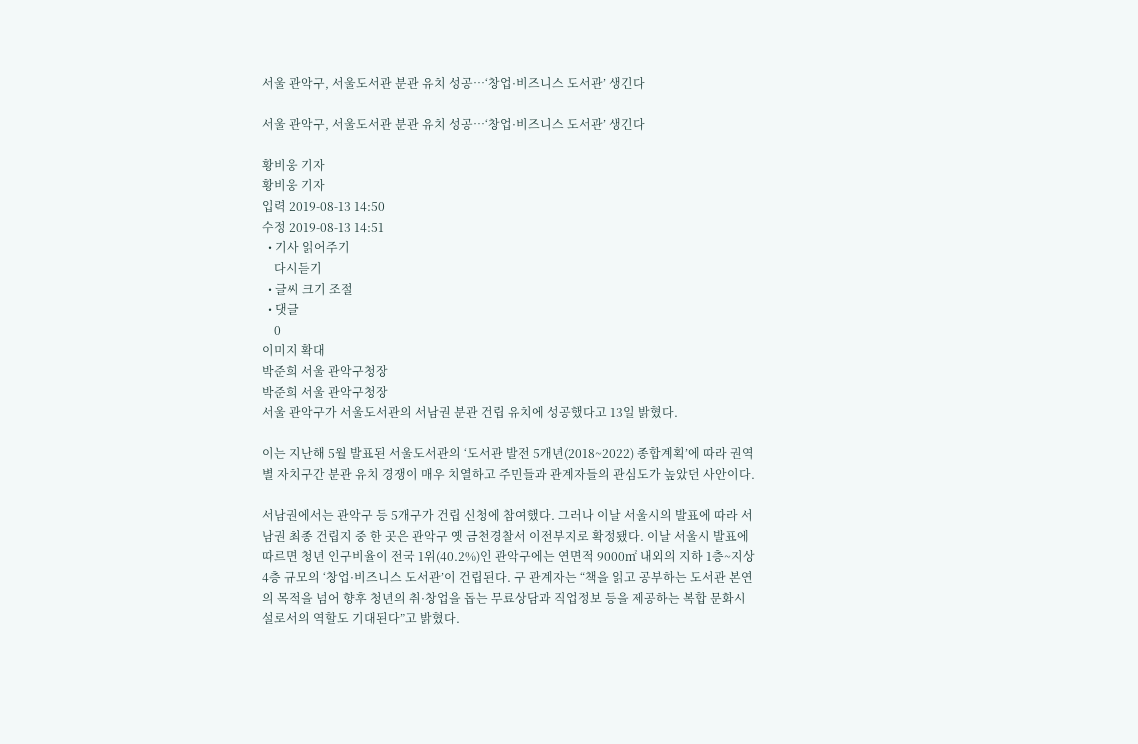서울 관악구, 서울도서관 분관 유치 성공…‘창업·비즈니스 도서관’ 생긴다

서울 관악구, 서울도서관 분관 유치 성공…‘창업·비즈니스 도서관’ 생긴다

황비웅 기자
황비웅 기자
입력 2019-08-13 14:50
수정 2019-08-13 14:51
  • 기사 읽어주기
    다시듣기
  • 글씨 크기 조절
  • 댓글
    0
이미지 확대
박준희 서울 관악구청장
박준희 서울 관악구청장
서울 관악구가 서울도서관의 서남권 분관 건립 유치에 성공했다고 13일 밝혔다.

이는 지난해 5월 발표된 서울도서관의 ‘도서관 발전 5개년(2018~2022) 종합계획’에 따라 권역별 자치구간 분관 유치 경쟁이 매우 치열하고 주민들과 관계자들의 관심도가 높았던 사안이다.

서남권에서는 관악구 등 5개구가 건립 신청에 참여했다. 그러나 이날 서울시의 발표에 따라 서남권 최종 건립지 중 한 곳은 관악구 옛 금천경찰서 이전부지로 확정됐다. 이날 서울시 발표에 따르면 청년 인구비율이 전국 1위(40.2%)인 관악구에는 연면적 9000㎡ 내외의 지하 1층~지상 4층 규모의 ‘창업·비즈니스 도서관’이 건립된다. 구 관계자는 “책을 읽고 공부하는 도서관 본연의 목적을 넘어 향후 청년의 취·창업을 돕는 무료상담과 직업정보 등을 제공하는 복합 문화시설로서의 역할도 기대된다”고 밝혔다.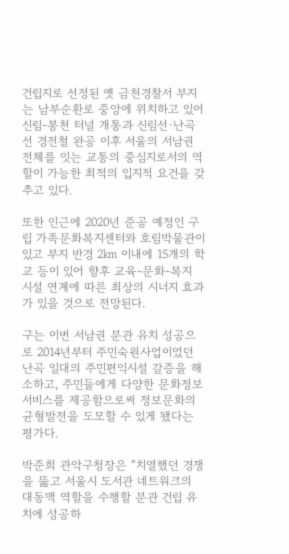건립지로 선정된 옛 금천경찰서 부지는 남부순환로 중앙에 위치하고 있어 신림-봉천 터널 개통과 신림선·난곡선 경전철 완공 이후 서울의 서남권 전체를 잇는 교통의 중심지로서의 역할이 가능한 최적의 입지적 요건을 갖추고 있다.

또한 인근에 2020년 준공 예정인 구립 가족문화복지센터와 호림박물관이 있고 부지 반경 2㎞ 이내에 15개의 학교 등이 있어 향후 교육-문화-복지 시설 연계에 따른 최상의 시너지 효과가 있을 것으로 전망된다.

구는 이번 서남권 분관 유치 성공으로 2014년부터 주민숙원사업이었던 난곡 일대의 주민편익시설 갈증을 해소하고, 주민들에게 다양한 문화정보 서비스를 제공함으로써 정보문화의 균형발전을 도모할 수 있게 됐다는 평가다.

박준희 관악구청장은 “치열했던 경쟁을 뚫고 서울시 도서관 네트워크의 대동맥 역할을 수행할 분관 건립 유치에 성공하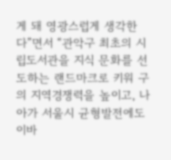게 돼 영광스럽게 생각한다”면서 “관악구 최초의 시립도서관을 지식 문화를 선도하는 랜드마크로 키워 구의 지역경쟁력을 높이고, 나아가 서울시 균형발전에도 이바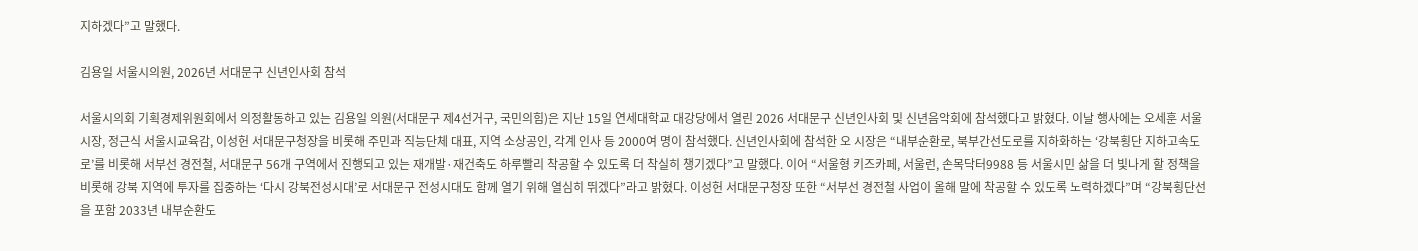지하겠다”고 말했다.

김용일 서울시의원, 2026년 서대문구 신년인사회 참석

서울시의회 기획경제위원회에서 의정활동하고 있는 김용일 의원(서대문구 제4선거구, 국민의힘)은 지난 15일 연세대학교 대강당에서 열린 2026 서대문구 신년인사회 및 신년음악회에 참석했다고 밝혔다. 이날 행사에는 오세훈 서울시장, 정근식 서울시교육감, 이성헌 서대문구청장을 비롯해 주민과 직능단체 대표, 지역 소상공인, 각계 인사 등 2000여 명이 참석했다. 신년인사회에 참석한 오 시장은 “내부순환로, 북부간선도로를 지하화하는 ‘강북횡단 지하고속도로’를 비롯해 서부선 경전철, 서대문구 56개 구역에서 진행되고 있는 재개발·재건축도 하루빨리 착공할 수 있도록 더 착실히 챙기겠다”고 말했다. 이어 “서울형 키즈카페, 서울런, 손목닥터9988 등 서울시민 삶을 더 빛나게 할 정책을 비롯해 강북 지역에 투자를 집중하는 ‘다시 강북전성시대’로 서대문구 전성시대도 함께 열기 위해 열심히 뛰겠다”라고 밝혔다. 이성헌 서대문구청장 또한 “서부선 경전철 사업이 올해 말에 착공할 수 있도록 노력하겠다”며 “강북횡단선을 포함 2033년 내부순환도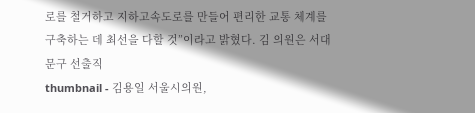로를 철거하고 지하고속도로를 만들어 편리한 교통 체계를 구축하는 데 최선을 다할 것”이라고 밝혔다. 김 의원은 서대문구 선출직
thumbnail - 김용일 서울시의원,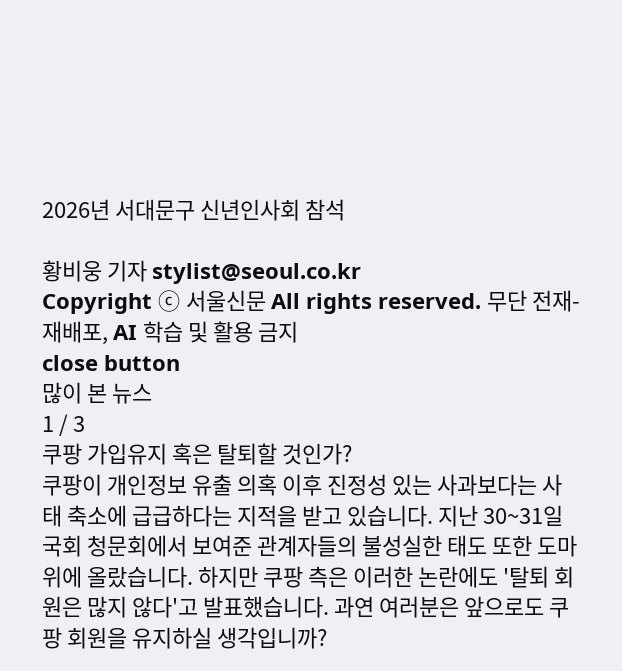2026년 서대문구 신년인사회 참석

황비웅 기자 stylist@seoul.co.kr
Copyright ⓒ 서울신문 All rights reserved. 무단 전재-재배포, AI 학습 및 활용 금지
close button
많이 본 뉴스
1 / 3
쿠팡 가입유지 혹은 탈퇴할 것인가?
쿠팡이 개인정보 유출 의혹 이후 진정성 있는 사과보다는 사태 축소에 급급하다는 지적을 받고 있습니다. 지난 30~31일 국회 청문회에서 보여준 관계자들의 불성실한 태도 또한 도마 위에 올랐습니다. 하지만 쿠팡 측은 이러한 논란에도 '탈퇴 회원은 많지 않다'고 발표했습니다. 과연 여러분은 앞으로도 쿠팡 회원을 유지하실 생각입니까?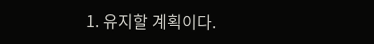1. 유지할 계획이다.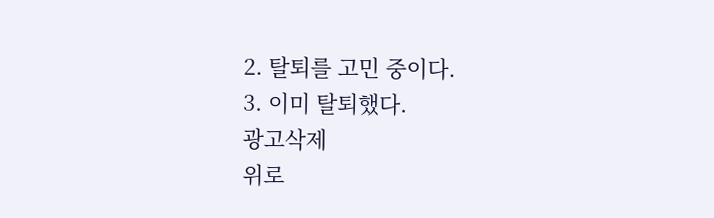2. 탈퇴를 고민 중이다.
3. 이미 탈퇴했다.
광고삭제
위로